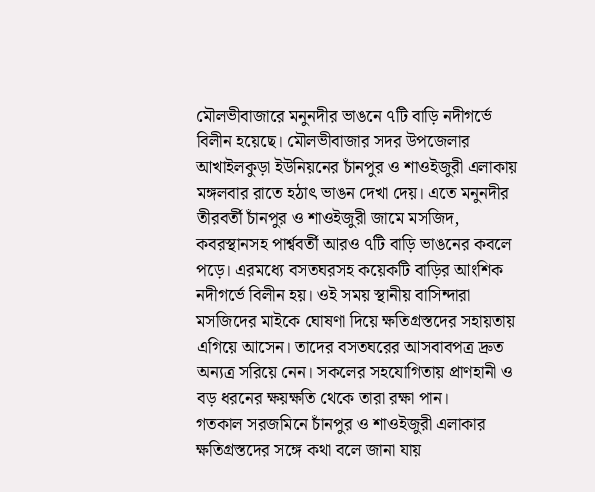মৌলভীবাজারে মনুনদীর ভাঙনে ৭টি বাড়ি নদীগর্ভে বিলীন হয়েছে। মৌলভীবাজার সদর উপজেলার আখাইলকুড়া ইউনিয়নের চাঁনপুর ও শাওইজুরী এলাকায় মঙ্গলবার রাতে হঠাৎ ভাঙন দেখা দেয়। এতে মনুনদীর তীরবর্তী চাঁনপুর ও শাওইজুরী জামে মসজিদ, কবরস্থানসহ পার্শ্ববর্তী আরও ৭টি বাড়ি ভাঙনের কবলে পড়ে। এরমধ্যে বসতঘরসহ কয়েকটি বাড়ির আংশিক নদীগর্ভে বিলীন হয়। ওই সময় স্থানীয় বাসিন্দারা মসজিদের মাইকে ঘোষণা দিয়ে ক্ষতিগ্রস্তদের সহায়তায় এগিয়ে আসেন। তাদের বসতঘরের আসবাবপত্র দ্রুত অন্যত্র সরিয়ে নেন। সকলের সহযোগিতায় প্রাণহানী ও বড় ধরনের ক্ষয়ক্ষতি থেকে তারা রক্ষা পান।
গতকাল সরজমিনে চাঁনপুর ও শাওইজুরী এলাকার ক্ষতিগ্রস্তদের সঙ্গে কথা বলে জানা যায়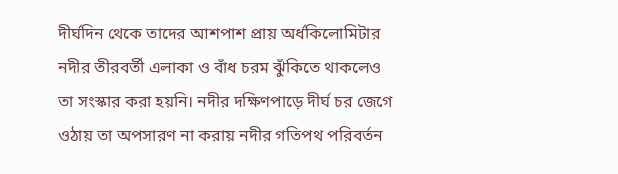দীর্ঘদিন থেকে তাদের আশপাশ প্রায় অর্ধকিলোমিটার নদীর তীরবর্তী এলাকা ও বাঁধ চরম ঝুঁকিতে থাকলেও তা সংস্কার করা হয়নি। নদীর দক্ষিণপাড়ে দীর্ঘ চর জেগে ওঠায় তা অপসারণ না করায় নদীর গতিপথ পরিবর্তন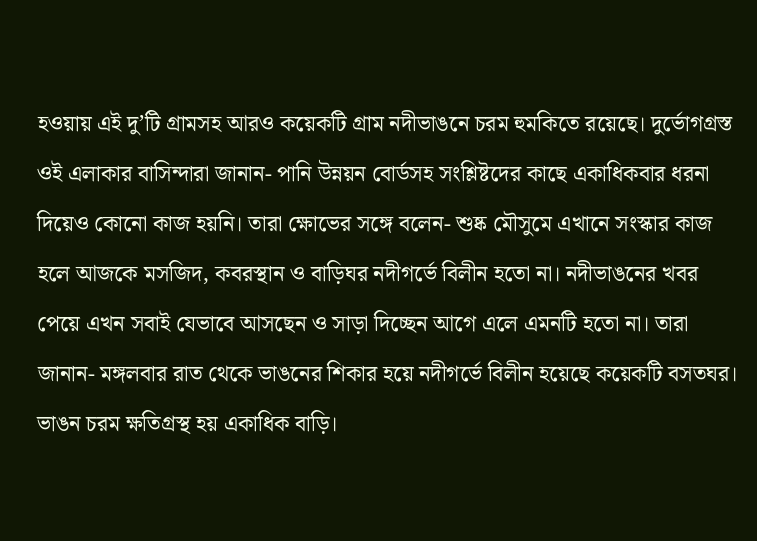হওয়ায় এই দু’টি গ্রামসহ আরও কয়েকটি গ্রাম নদীভাঙনে চরম হুমকিতে রয়েছে। দুর্ভোগগ্রস্ত ওই এলাকার বাসিন্দারা জানান- পানি উন্নয়ন বোর্ডসহ সংশ্লিষ্টদের কাছে একাধিকবার ধরনা দিয়েও কোনো কাজ হয়নি। তারা ক্ষোভের সঙ্গে বলেন- শুষ্ক মৌসুমে এখানে সংস্কার কাজ হলে আজকে মসজিদ, কবরস্থান ও বাড়িঘর নদীগর্ভে বিলীন হতো না। নদীভাঙনের খবর পেয়ে এখন সবাই যেভাবে আসছেন ও সাড়া দিচ্ছেন আগে এলে এমনটি হতো না। তারা জানান- মঙ্গলবার রাত থেকে ভাঙনের শিকার হয়ে নদীগর্ভে বিলীন হয়েছে কয়েকটি বসতঘর। ভাঙন চরম ক্ষতিগ্রস্থ হয় একাধিক বাড়ি।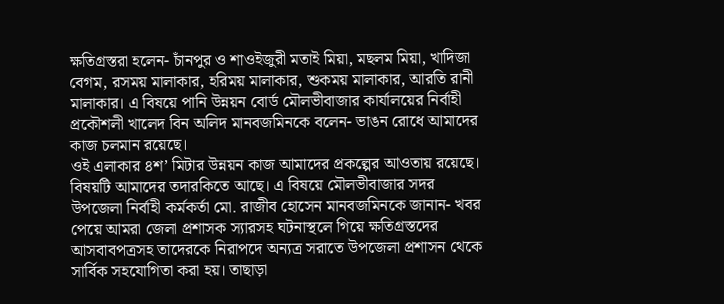ক্ষতিগ্রস্তরা হলেন- চাঁনপুর ও শাওইজুরী মতাই মিয়া, মছলম মিয়া, খাদিজা বেগম, রসময় মালাকার, হরিময় মালাকার, শুকময় মালাকার, আরতি রানী মালাকার। এ বিষয়ে পানি উন্নয়ন বোর্ড মৌলভীবাজার কার্যালয়ের নির্বাহী প্রকৌশলী খালেদ বিন অলিদ মানবজমিনকে বলেন- ভাঙন রোধে আমাদের কাজ চলমান রয়েছে।
ওই এলাকার ৪শ’ মিটার উন্নয়ন কাজ আমাদের প্রকল্পের আওতায় রয়েছে। বিষয়টি আমাদের তদারকিতে আছে। এ বিষয়ে মৌলভীবাজার সদর
উপজেলা নির্বাহী কর্মকর্তা মো. রাজীব হোসেন মানবজমিনকে জানান- খবর পেয়ে আমরা জেলা প্রশাসক স্যারসহ ঘটনাস্থলে গিয়ে ক্ষতিগ্রস্তদের আসবাবপত্রসহ তাদেরকে নিরাপদে অন্যত্র সরাতে উপজেলা প্রশাসন থেকে সার্বিক সহযোগিতা করা হয়। তাছাড়া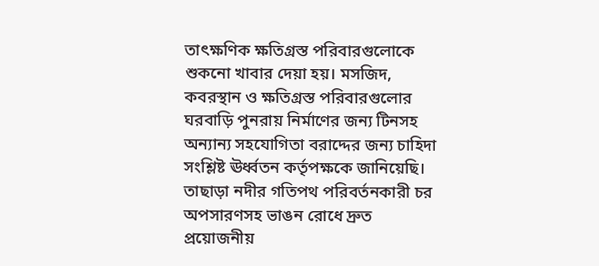তাৎক্ষণিক ক্ষতিগ্রস্ত পরিবারগুলোকে শুকনো খাবার দেয়া হয়। মসজিদ, কবরস্থান ও ক্ষতিগ্রস্ত পরিবারগুলোর ঘরবাড়ি পুনরায় নির্মাণের জন্য টিনসহ অন্যান্য সহযোগিতা বরাদ্দের জন্য চাহিদা সংশ্লিষ্ট ঊর্ধ্বতন কর্তৃপক্ষকে জানিয়েছি। তাছাড়া নদীর গতিপথ পরিবর্তনকারী চর অপসারণসহ ভাঙন রোধে দ্রুত প্রয়োজনীয়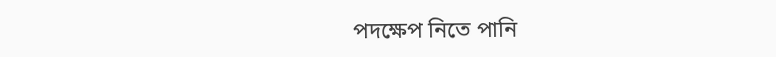পদক্ষেপ নিতে পানি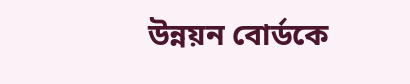উন্নয়ন বোর্ডকে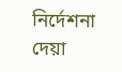নির্দেশনা দেয়া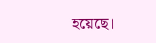হয়েছে।